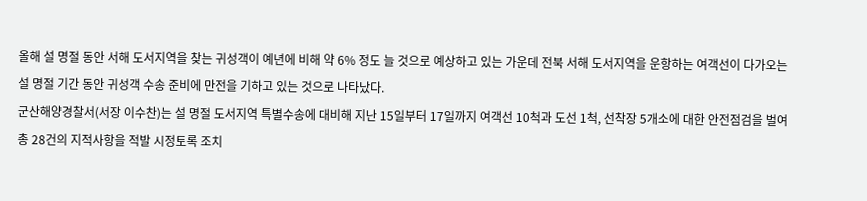올해 설 명절 동안 서해 도서지역을 찾는 귀성객이 예년에 비해 약 6% 정도 늘 것으로 예상하고 있는 가운데 전북 서해 도서지역을 운항하는 여객선이 다가오는 설 명절 기간 동안 귀성객 수송 준비에 만전을 기하고 있는 것으로 나타났다.
군산해양경찰서(서장 이수찬)는 설 명절 도서지역 특별수송에 대비해 지난 15일부터 17일까지 여객선 10척과 도선 1척, 선착장 5개소에 대한 안전점검을 벌여 총 28건의 지적사항을 적발 시정토록 조치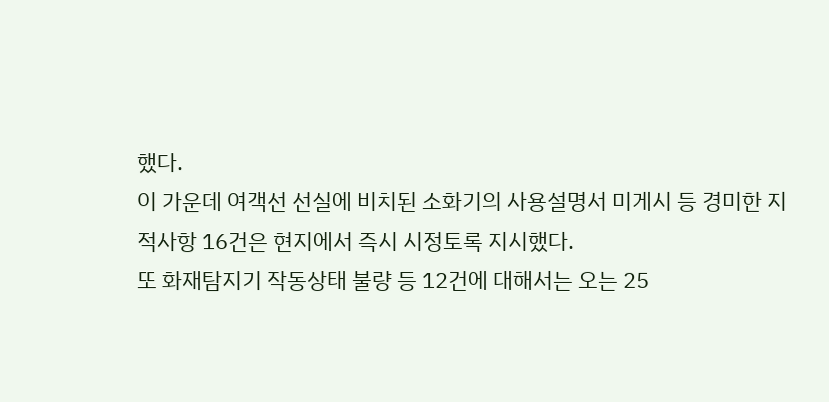했다.
이 가운데 여객선 선실에 비치된 소화기의 사용설명서 미게시 등 경미한 지적사항 16건은 현지에서 즉시 시정토록 지시했다.
또 화재탐지기 작동상태 불량 등 12건에 대해서는 오는 25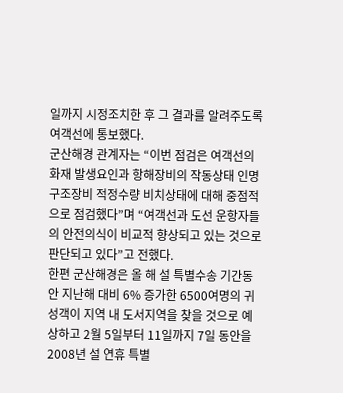일까지 시정조치한 후 그 결과를 알려주도록 여객선에 통보했다.
군산해경 관계자는 “이번 점검은 여객선의 화재 발생요인과 항해장비의 작동상태 인명구조장비 적정수량 비치상태에 대해 중점적으로 점검했다”며 “여객선과 도선 운항자들의 안전의식이 비교적 향상되고 있는 것으로 판단되고 있다”고 전했다.
한편 군산해경은 올 해 설 특별수송 기간동안 지난해 대비 6% 증가한 6500여명의 귀성객이 지역 내 도서지역을 찾을 것으로 예상하고 2월 5일부터 11일까지 7일 동안을 2008년 설 연휴 특별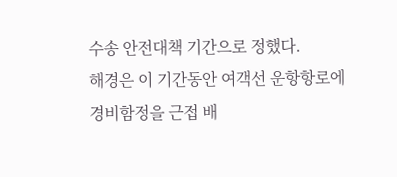수송 안전대책 기간으로 정했다.
해경은 이 기간동안 여객선 운항항로에 경비함정을 근접 배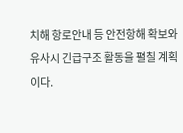치해 항로안내 등 안전항해 확보와 유사시 긴급구조 활동을 펼칠 계획이다.